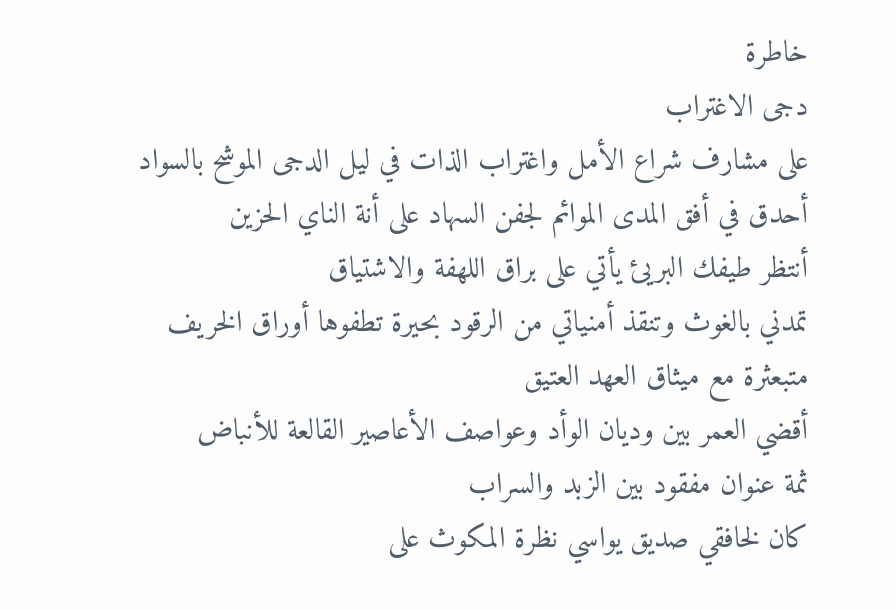خاطرة
دجى الاغتراب
على مشارف شراع الأمل واغتراب الذات في ليل الدجى الموشح بالسواد
أحدق في أفق المدى الموائم لجفن السهاد على أنة الناي الحزين
أنتظر طيفك البريئ يأتي على براق اللهفة والاشتياق
تمدني بالغوث وتنقذ أمنياتي من الرقود بحيرة تطفوها أوراق الخريف
متبعثرة مع ميثاق العهد العتيق
أقضي العمر بين وديان الوأد وعواصف الأعاصير القالعة للأنباض
ثمة عنوان مفقود بين الزبد والسراب
كان لخافقي صديق يواسي نظرة المكوث على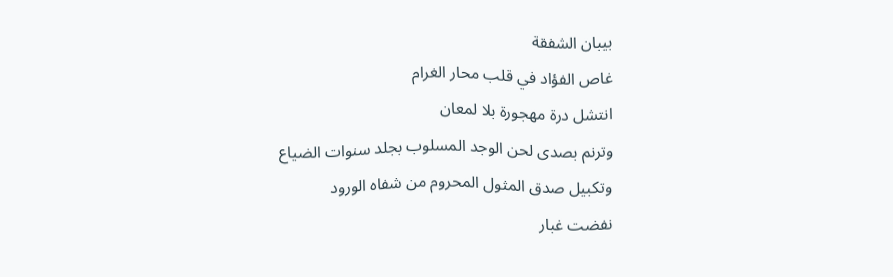بيبان الشفقة
غاص الفؤاد في قلب محار الغرام
انتشل درة مهجورة بلا لمعان
وترنم بصدى لحن الوجد المسلوب بجلد سنوات الضياع
وتكبيل صدق المثول المحروم من شفاه الورود
نفضت غبار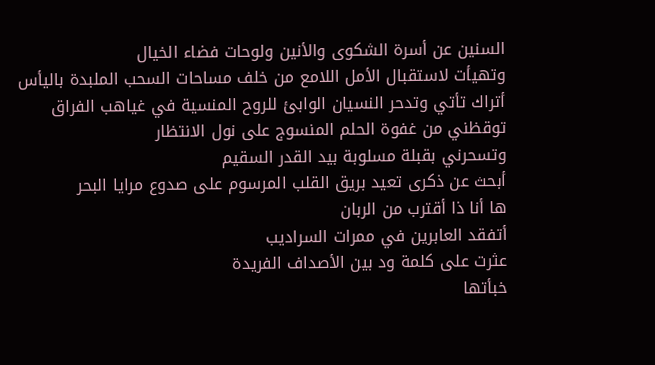السنين عن أسرة الشكوى والأنين ولوحات فضاء الخيال
وتهيأت لاستقبال الأمل اللامع من خلف مساحات السحب الملبدة باليأس
أتراك تأتي وتدحر النسيان الوابئ للروح المنسية في غياهب الفراق
توقظني من غفوة الحلم المنسوج على نول الانتظار
وتسحرني بقبلة مسلوبة بيد القدر السقيم
أبحث عن ذكرى تعيد بريق القلب المرسوم على صدوع مرايا البحر
ها أنا ذا أقترب من الربان
أتفقد العابرين في ممرات السراديب
عثرت على كلمة ود بين الأصداف الفريدة
خبأتها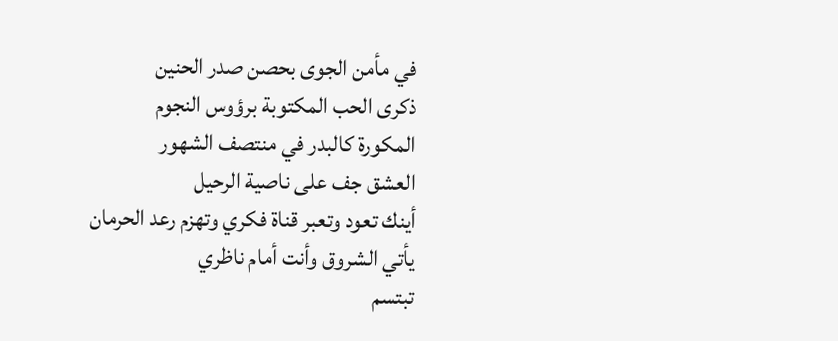في مأمن الجوى بحصن صدر الحنين
ذكرى الحب المكتوبة برؤوس النجوم
المكورة كالبدر في منتصف الشهور
العشق جف على ناصية الرحيل
أينك تعود وتعبر قناة فكري وتهزم رعد الحرمان
يأتي الشروق وأنت أمام ناظري
تبتسم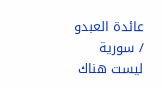عائدة العبدو / سورية
ليست هناك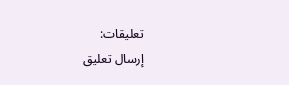تعليقات:
إرسال تعليق